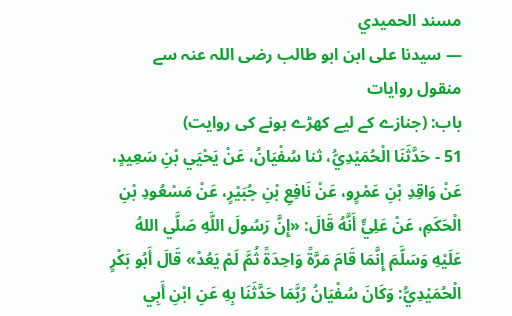مسند الحميدي
— سیدنا علی ابن ابو طالب رضی اللہ عنہ سے منقول روایات
باب: (جنازے کے لیے کھڑے ہونے کی روایت)
51 - حَدَّثَنَا الْحُمَيْدِيُّ، ثنا سُفْيَانُ، عَنْ يَحْيَي بْنِ سَعِيدٍ، عَنْ وَاقِدِ بْنِ عَمْرٍو، عَنْ نَافِعِ بْنِ جُبَيْرٍ، عَنْ مَسْعُودِ بْنِ الْحَكَمِ، عَنْ عَلِيٍّ أَنَّهُ قَالَ: «إِنَّ رَسُولَ اللَّهِ صَلَّي اللهُ عَلَيْهِ وَسَلَّمَ إِنَّمَا قَامَ مَرَّةً وَاحِدَةً ثُمَّ لَمْ يَعُدْ» قَالَ أَبُو بَكْرٍ الْحُمَيْدِيُّ: وَكَانَ سُفْيَانُ رُبَّمَا حَدَّثَنَا بِهِ عَنِ ابْنِ أَبِي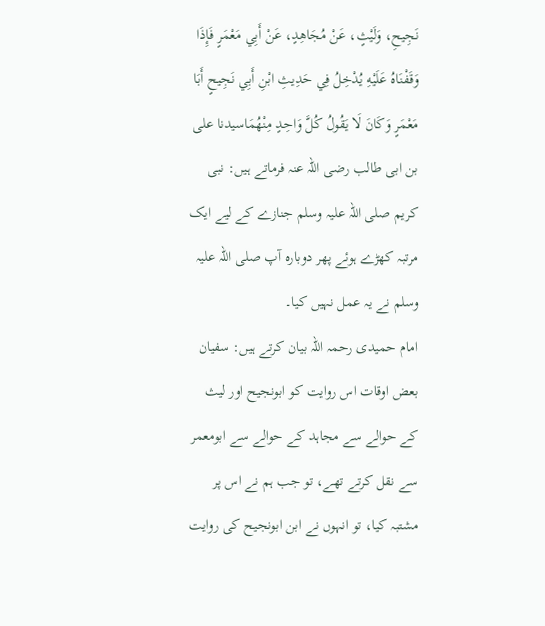نَجِيحِ، وَلَيْثٍ، عَنْ مُجَاهِدٍ، عَنْ أَبِي مَعْمَرٍ فَإِذَا وَقَفْنَاهُ عَلَيْهِ يُدْخِلُ فِي حَدِيثِ ابْنِ أَبِي نَجِيحٍ أَبَا مَعْمَرٍ وَكَانَ لَا يَقُولُ كُلَّ وَاحِدٍ مِنْهُمَاسیدنا علی بن ابی طالب رضی اللہ عنہ فرماتے ہیں: نبی کریم صلی اللہ علیہ وسلم جنازے کے لیے ایک مرتبہ کھڑے ہوئے پھر دوبارہ آپ صلی اللہ علیہ وسلم نے یہ عمل نہیں کیا۔
امام حمیدی رحمہ اللہ بیان کرتے ہیں: سفیان بعض اوقات اس روایت کو ابونجیح اور لیث کے حوالے سے مجاہد کے حوالے سے ابومعمر سے نقل کرتے تھے، تو جب ہم نے اس پر مشتبہ کیا، تو انہوں نے ابن ابونجیح کی روایت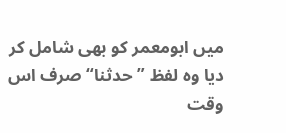میں ابومعمر کو بھی شامل کر دیا وہ لفظ ”حدثنا“ صرف اس وقت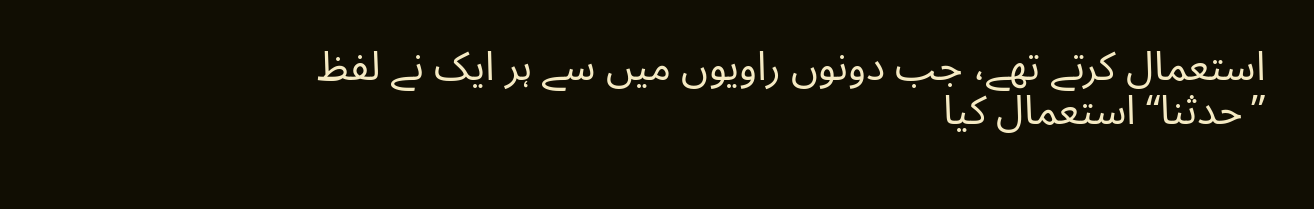استعمال کرتے تھے، جب دونوں راویوں میں سے ہر ایک نے لفظ ”حدثنا“ استعمال کیا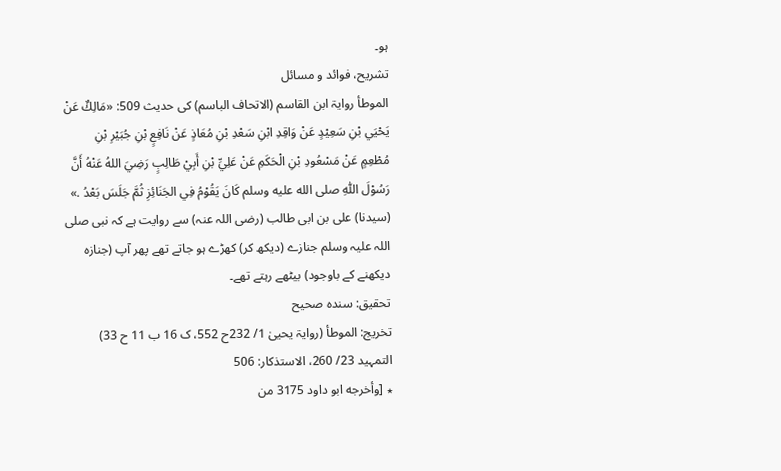ہو۔
تشریح، فوائد و مسائل
الموطأ روایۃ ابن القاسم (الاتحاف الباسم) کی حدیث 509: «مَالِكٌ عَنْ يَحْيَي بْنِ سَعِيْدٍ عَنْ وَاقِدِ ابْنِ سَعْدِ بْنِ مُعَاذٍ عَنْ نَافِعٍ بْنِ جُبَيْرِ بْنِ مُطْعِمٍ عَنْ مَسْعُودِ بْنِ الْحَكَمِ عَنْ عَلِيِّ بْنِ أَبِيْ طَالِبٍ رَضِيَ اللهُ عَنْهُ أَنَّ رَسُوْلَ اللّٰهِ صلى الله عليه وسلم كَانَ يَقُوْمُ فِي الجَنَائِزِ ثُمَّ جَلَسَ بَعْدُ .»
(سیدنا) علی بن ابی طالب (رضی اللہ عنہ) سے روایت ہے کہ نبی صلی اللہ علیہ وسلم جنازے (دیکھ کر) کھڑے ہو جاتے تھے پھر آپ (جنازہ دیکھنے کے باوجود) بیٹھے رہتے تھے۔
تحقیق: سندہ صحیح
تخریج: الموطأ (روایۃ یحییٰ 1/ 232ح 552، ک 16 ب 11 ح 33) التمہید 23/ 260، الاستذکار: 506
٭ [وأخرجه ابو داود 3175 من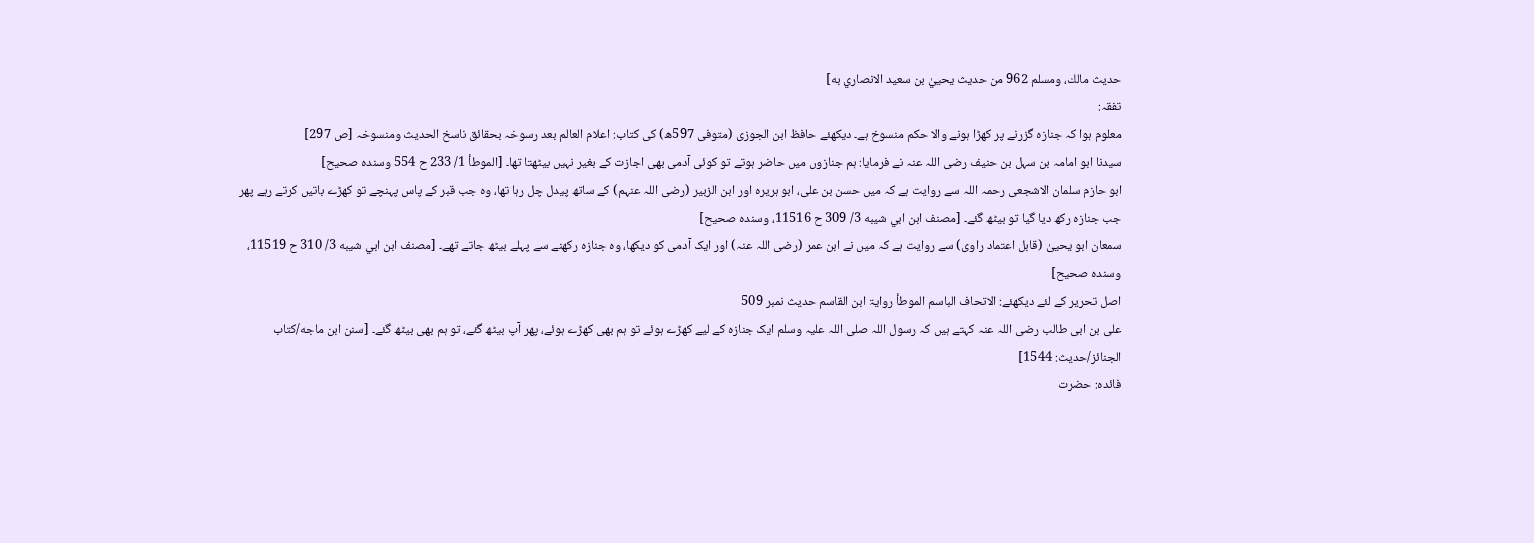حديث مالك، ومسلم 962 من حديث يحييٰ بن سعيد الانصاري به]
تفقہ:
معلوم ہوا کہ جنازہ گزرنے پر کھڑا ہونے والا حکم منسوخ ہے۔ دیکھئے حافظ ابن الجوزی (متوفی 597ھ) کی کتاب: اعلام العالم بعد رسوخہ بحقائق ناسخ الحدیث ومنسوخہ [ص 297]
سیدنا ابو امامہ بن سہل بن حنیف رضی اللہ عنہ نے فرمایا: ہم جنازوں میں حاضر ہوتے تو کوئی آدمی بھی اجازت کے بغیر نہیں بیٹھتا تھا۔ [الموطأ 1/ 233 ح 554 وسنده صحيح]
ابو حازم سلمان الاشجعی رحمہ اللہ سے روایت ہے کہ میں حسن بن علی، ابو ہریرہ اور ابن الزبیر (رضی اللہ عنہم) کے ساتھ پیدل چل رہا تھا، وہ جب قبر کے پاس پہنچے تو کھڑے باتیں کرتے رہے پھر جب جنازہ رکھ دیا گیا تو بیٹھ گئے۔ [مصنف ابن ابي شيبه 3/ 309 ح 11516، وسنده صحيح]
سمعان ابو یحییٰ (قابل اعتماد راوی) سے روایت ہے کہ میں نے ابن عمر (رضی اللہ عنہ) اور ایک آدمی کو دیکھا، وہ جنازہ رکھنے سے پہلے بیٹھ جاتے تھے۔ [مصنف ابن ابي شيبه 3/ 310 ح 11519، وسنده صحيح]
اصل تحریر کے لئے دیکھئے: الاتحاف الباسم الموطأ روایۃ ابن القاسم حدیث نمبر 509
علی بن ابی طالب رضی اللہ عنہ کہتے ہیں کہ رسول اللہ صلی اللہ علیہ وسلم ایک جنازہ کے لیے کھڑے ہوئے تو ہم بھی کھڑے ہوئے، پھر آپ بیٹھ گئے، تو ہم بھی بیٹھ گئے۔ [سنن ابن ماجه/كتاب الجنائز/حدیث: 1544]
فائدہ: حضرت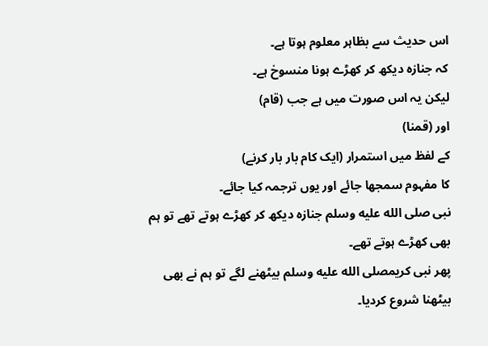اس حدیث سے بظاہر معلوم ہوتا ہے۔
کہ جنازہ دیکھ کر کھڑے ہونا منسوخ ہے۔
لیکن یہ اس صورت میں ہے جب (قام)
اور (قمنا)
کے لفظ میں استمرار (ایک کام بار بار کرنے)
کا مفہوم سمجھا جائے اور یوں ترجمہ کیا جائے۔
نبی صلى الله عليه وسلم جنازہ دیکھ کر کھڑے ہوتے تھے تو ہم بھی کھڑے ہوتے تھے۔
پھر نبی کریمصلى الله عليه وسلم بیٹھنے لگے تو ہم نے بھی بیٹھنا شروع کردیا۔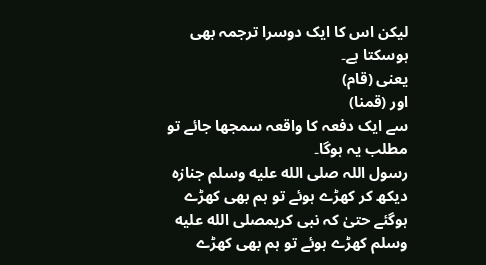لیکن اس کا ایک دوسرا ترجمہ بھی ہوسکتا ہے۔
یعنی (قام)
اور (قمنا)
سے ایک دفعہ کا واقعہ سمجھا جائے تو مطلب یہ ہوگا۔
رسول اللہ صلى الله عليه وسلم جنازہ دیکھ کر کھڑے ہوئے تو ہم بھی کھڑے ہوگئے حتیٰ کہ نبی کریمصلى الله عليه وسلم کھڑے ہوئے تو ہم بھی کھڑے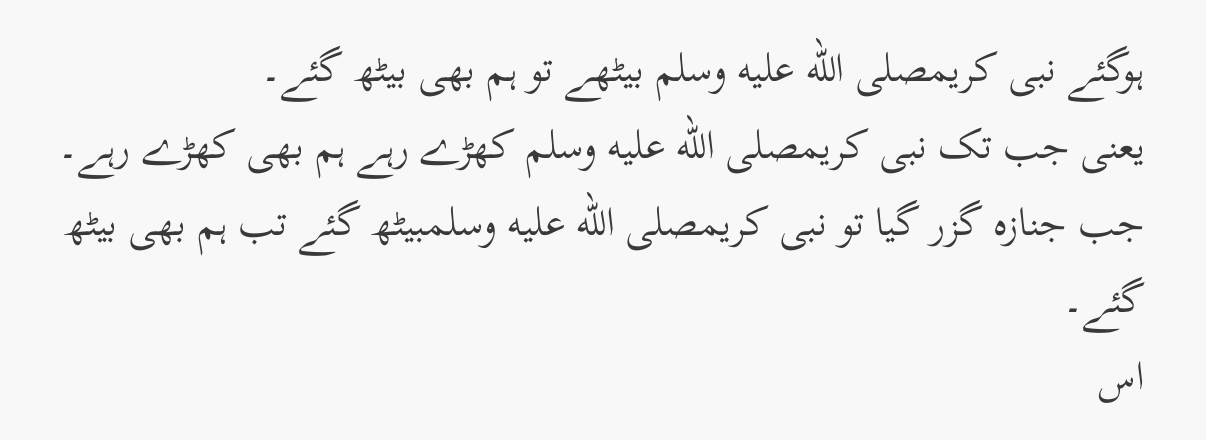ہوگئے نبی کریمصلى الله عليه وسلم بیٹھے تو ہم بھی بیٹھ گئے۔
یعنی جب تک نبی کریمصلى الله عليه وسلم کھڑے رہے ہم بھی کھڑے رہے۔
جب جنازہ گزر گیا تو نبی کریمصلى الله عليه وسلمبیٹھ گئے تب ہم بھی بیٹھ گئے۔
اس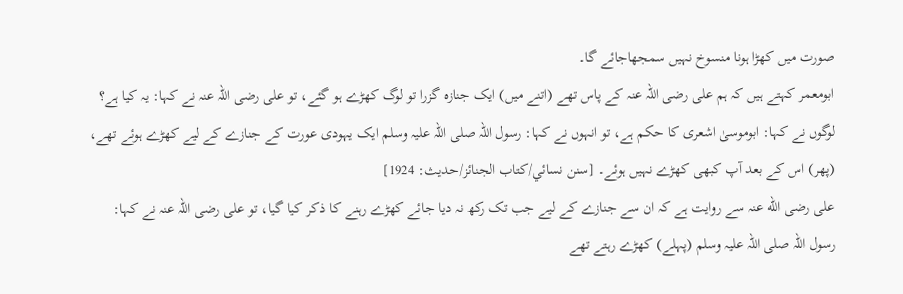صورت میں کھڑا ہونا منسوخ نہیں سمجھاجائے گا۔
ابومعمر کہتے ہیں کہ ہم علی رضی اللہ عنہ کے پاس تھے (اتنے میں) ایک جنازہ گزرا تو لوگ کھڑے ہو گئے، تو علی رضی اللہ عنہ نے کہا: یہ کیا ہے؟ لوگوں نے کہا: ابوموسیٰ اشعری کا حکم ہے، تو انہوں نے کہا: رسول اللہ صلی اللہ علیہ وسلم ایک یہودی عورت کے جنازے کے لیے کھڑے ہوئے تھے، (پھر) اس کے بعد آپ کبھی کھڑے نہیں ہوئے۔ [سنن نسائي/كتاب الجنائز/حدیث: 1924]
علی رضی الله عنہ سے روایت ہے کہ ان سے جنازے کے لیے جب تک رکھ نہ دیا جائے کھڑے رہنے کا ذکر کیا گیا، تو علی رضی اللہ عنہ نے کہا: رسول اللہ صلی اللہ علیہ وسلم (پہلے) کھڑے رہتے تھے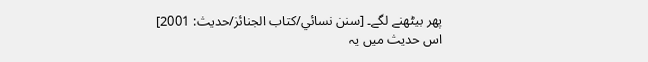پھر بیٹھنے لگے۔ [سنن نسائي/كتاب الجنائز/حدیث: 2001]
اس حدیث میں یہ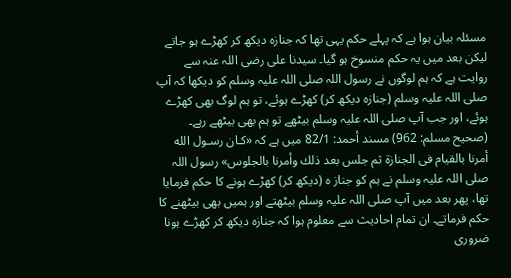مسئلہ بیان ہوا ہے کہ پہلے حکم یہی تھا کہ جنازہ دیکھ کر کھڑے ہو جاتے لیکن بعد میں یہ حکم منسوخ ہو گیا۔ سیدنا علی رضی اللہ عنہ سے روایت ہے کہ ہم لوگوں نے رسول اللہ صلی اللہ علیہ وسلم کو دیکھا کہ آپ صلی اللہ علیہ وسلم (جنازہ دیکھ کر) کھڑے ہوئے، تو ہم لوگ بھی کھڑے ہوئے، اور جب آپ صلی اللہ علیہ وسلم بیٹھے تو ہم بھی بیٹھے رہے۔ (صحیح مسلم: 962) مسند أحمد: 82/1 میں ہے کہ «كـان رسـول الله أمرنا بالقيام فى الجنازة ثم جلس بعد ذلك وأمرنا بالجلوس» رسول اللہ صلی اللہ علیہ وسلم نے ہم کو جناز ہ (دیکھ کر) کھڑے ہونے کا حکم فرمایا تھا، پھر بعد میں آپ صلی اللہ علیہ وسلم بیٹھتے اور ہمیں بھی بیٹھنے کا حکم فرماتے۔ ان تمام احادیث سے معلوم ہوا کہ جنازہ دیکھ کر کھڑے ہونا ضروری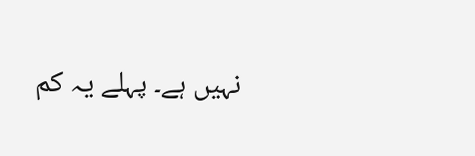نہیں ہے۔ پہلے یہ کم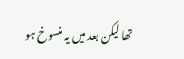تھا لیکن بعد میں یہ منسوخ ہو